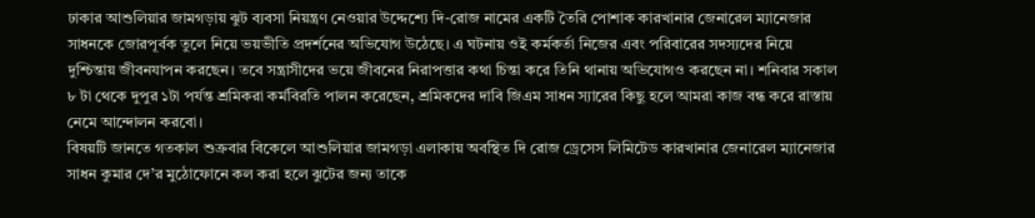ঢাকার আশুলিয়ার জামগড়ায় ঝুট ব্যবসা নিয়ন্ত্রণ নেওয়ার উদ্দেশ্যে দি-রোজ নামের একটি তৈরি পোশাক কারখানার জেনারেল ম্যানেজার সাধনকে জোরপূর্বক তুলে নিয়ে ভয়ভীতি প্রদর্শনের অভিযোগ উঠেছে। এ ঘটনায় ওই কর্মকর্তা নিজের এবং পরিবারের সদস্যদের নিয়ে দুশ্চিন্তায় জীবনযাপন করছেন। তবে সন্ত্রাসীদের ভয়ে জীবনের নিরাপত্তার কথা চিন্তা করে তিনি থানায় অভিযোগও করছেন না। শনিবার সকাল ৮ টা থেকে দুপুর ১টা পর্যন্ত শ্রমিকরা কর্মবিরতি পালন করেছেন, শ্রমিকদের দাবি জিএম সাধন স্যারের কিছু হলে আমরা কাজ বন্ধ করে রাস্তায় নেমে আন্দোলন করবো।
বিষয়টি জানতে গতকাল শুক্রবার বিকেলে আশুলিয়ার জামগড়া এলাকায় অবস্থিত দি রোজ ড্রেসেস লিমিটেড কারখানার জেনারেল ম্যানেজার সাধন কুমার দে’র মুঠোফোনে কল করা হলে ঝুটের জন্য তাকে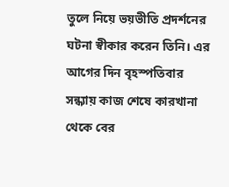তুলে নিয়ে ভয়ভীতি প্রদর্শনের ঘটনা স্বীকার করেন তিনি। এর আগের দিন বৃহস্পতিবার সন্ধ্যায় কাজ শেষে কারখানা থেকে বের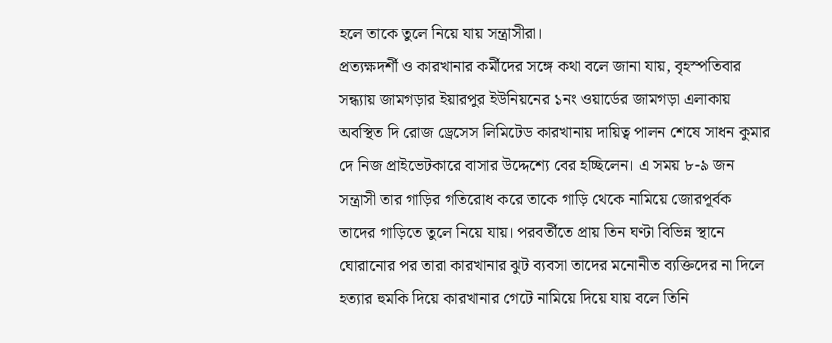হলে তাকে তুলে নিয়ে যায় সন্ত্রাসীরা।
প্রত্যক্ষদর্শী ও কারখানার কর্মীদের সঙ্গে কথা বলে জানা যায়, বৃহস্পতিবার সন্ধ্যায় জামগড়ার ইয়ারপুর ইউনিয়নের ১নং ওয়ার্ডের জামগড়া এলাকায় অবস্থিত দি রোজ ড্রেসেস লিমিটেড কারখানায় দায়িত্ব পালন শেষে সাধন কুমার দে নিজ প্রাইভেটকারে বাসার উদ্দেশ্যে বের হচ্ছিলেন। এ সময় ৮-৯ জন সন্ত্রাসী তার গাড়ির গতিরোধ করে তাকে গাড়ি থেকে নামিয়ে জোরপূর্বক তাদের গাড়িতে তুলে নিয়ে যায়। পরবর্তীতে প্রায় তিন ঘণ্টা বিভিন্ন স্থানে ঘোরানোর পর তারা কারখানার ঝুট ব্যবসা তাদের মনোনীত ব্যক্তিদের না দিলে হত্যার হুমকি দিয়ে কারখানার গেটে নামিয়ে দিয়ে যায় বলে তিনি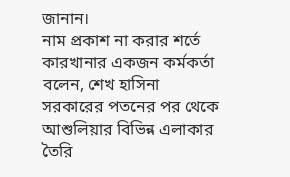জানান।
নাম প্রকাশ না করার শর্তে কারখানার একজন কর্মকর্তা বলেন, শেখ হাসিনা সরকারের পতনের পর থেকে আশুলিয়ার বিভিন্ন এলাকার তৈরি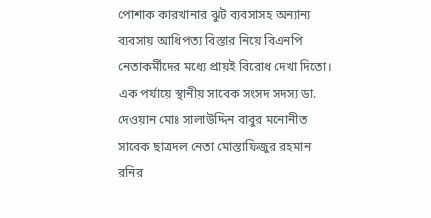পোশাক কারখানার ঝুট ব্যবসাসহ অন্যান্য ব্যবসায় আধিপত্য বিস্তার নিয়ে বিএনপি নেতাকর্মীদের মধ্যে প্রায়ই বিরোধ দেখা দিতো। এক পর্যায়ে স্থানীয় সাবেক সংসদ সদস্য ডা. দেওয়ান মোঃ সালাউদ্দিন বাবুর মনোনীত সাবেক ছাত্রদল নেতা মোস্তাফিজুর রহমান রনির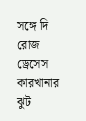সঙ্গে দি রোজ ড্রেসেস কারখানার ঝুট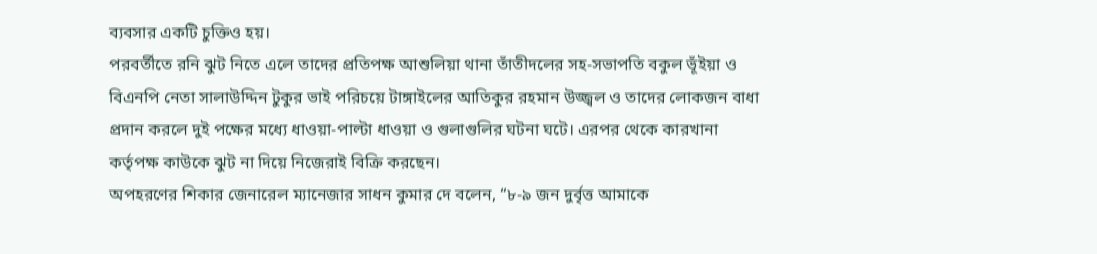ব্যবসার একটি চুক্তিও হয়।
পরবর্তীতে রনি ঝুট নিতে এলে তাদের প্রতিপক্ষ আশুলিয়া থানা তাঁতীদলের সহ-সভাপতি বকুল ভূঁইয়া ও বিএনপি নেতা সালাউদ্দিন টুকুর ভাই পরিচয়ে টাঙ্গাইলের আতিকুর রহমান উজ্জ্বল ও তাদের লোকজন বাধা প্রদান করলে দুই পক্ষের মধ্যে ধাওয়া-পাল্টা ধাওয়া ও গুলাগুলির ঘটনা ঘটে। এরপর থেকে কারখানা কর্তৃপক্ষ কাউকে ঝুট না দিয়ে নিজেরাই বিক্রি করছেন।
অপহরণের শিকার জেনারেল ম্যানেজার সাধন কুমার দে বলেন, “৮-৯ জন দুর্বৃত্ত আমাকে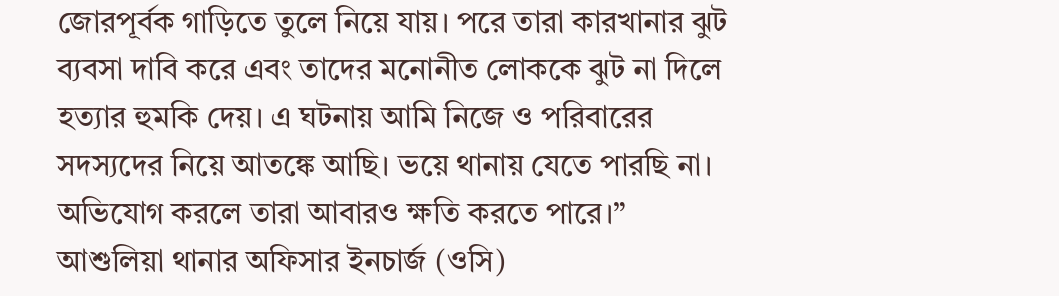জোরপূর্বক গাড়িতে তুলে নিয়ে যায়। পরে তারা কারখানার ঝুট ব্যবসা দাবি করে এবং তাদের মনোনীত লোককে ঝুট না দিলে হত্যার হুমকি দেয়। এ ঘটনায় আমি নিজে ও পরিবারের সদস্যদের নিয়ে আতঙ্কে আছি। ভয়ে থানায় যেতে পারছি না। অভিযোগ করলে তারা আবারও ক্ষতি করতে পারে।”
আশুলিয়া থানার অফিসার ইনচার্জ (ওসি)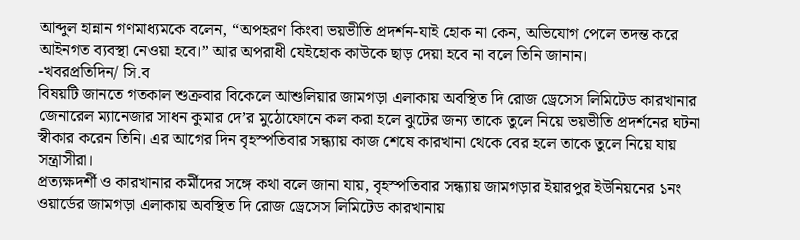আব্দুল হান্নান গণমাধ্যমকে বলেন, “অপহরণ কিংবা ভয়ভীতি প্রদর্শন-যাই হোক না কেন, অভিযোগ পেলে তদন্ত করে আইনগত ব্যবস্থা নেওয়া হবে।” আর অপরাধী যেইহোক কাউকে ছাড় দেয়া হবে না বলে তিনি জানান।
-খবরপ্রতিদিন/ সি.ব
বিষয়টি জানতে গতকাল শুক্রবার বিকেলে আশুলিয়ার জামগড়া এলাকায় অবস্থিত দি রোজ ড্রেসেস লিমিটেড কারখানার জেনারেল ম্যানেজার সাধন কুমার দে’র মুঠোফোনে কল করা হলে ঝুটের জন্য তাকে তুলে নিয়ে ভয়ভীতি প্রদর্শনের ঘটনা স্বীকার করেন তিনি। এর আগের দিন বৃহস্পতিবার সন্ধ্যায় কাজ শেষে কারখানা থেকে বের হলে তাকে তুলে নিয়ে যায় সন্ত্রাসীরা।
প্রত্যক্ষদর্শী ও কারখানার কর্মীদের সঙ্গে কথা বলে জানা যায়, বৃহস্পতিবার সন্ধ্যায় জামগড়ার ইয়ারপুর ইউনিয়নের ১নং ওয়ার্ডের জামগড়া এলাকায় অবস্থিত দি রোজ ড্রেসেস লিমিটেড কারখানায়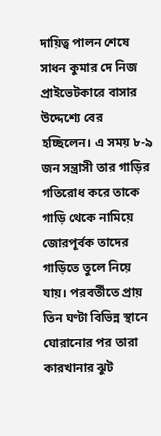দায়িত্ব পালন শেষে সাধন কুমার দে নিজ প্রাইভেটকারে বাসার উদ্দেশ্যে বের হচ্ছিলেন। এ সময় ৮-৯ জন সন্ত্রাসী তার গাড়ির গতিরোধ করে তাকে গাড়ি থেকে নামিয়ে জোরপূর্বক তাদের গাড়িতে তুলে নিয়ে যায়। পরবর্তীতে প্রায় তিন ঘণ্টা বিভিন্ন স্থানে ঘোরানোর পর তারা কারখানার ঝুট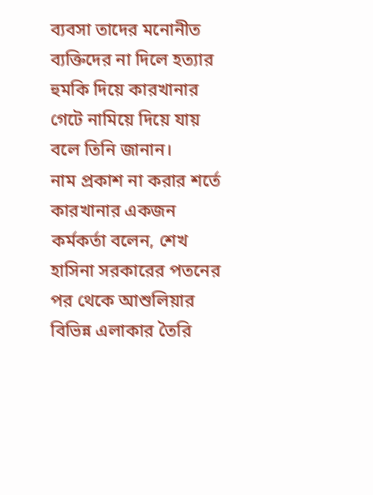ব্যবসা তাদের মনোনীত ব্যক্তিদের না দিলে হত্যার হুমকি দিয়ে কারখানার গেটে নামিয়ে দিয়ে যায় বলে তিনি জানান।
নাম প্রকাশ না করার শর্তে কারখানার একজন কর্মকর্তা বলেন, শেখ হাসিনা সরকারের পতনের পর থেকে আশুলিয়ার বিভিন্ন এলাকার তৈরি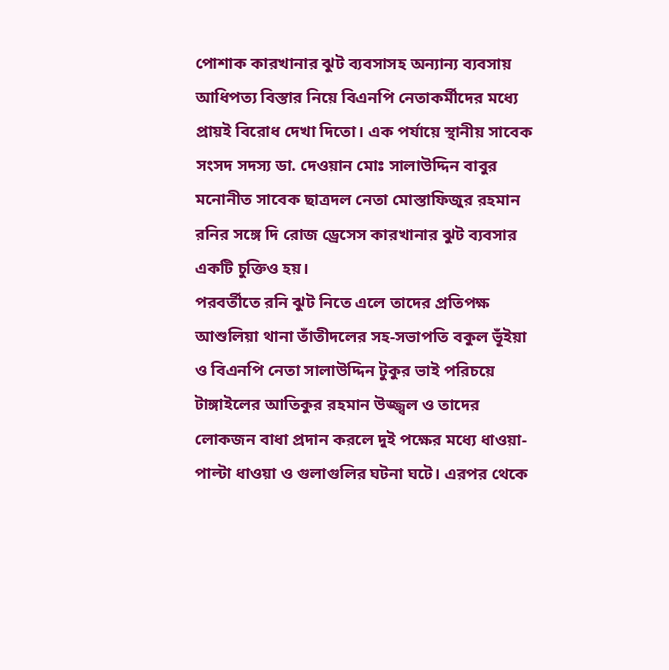পোশাক কারখানার ঝুট ব্যবসাসহ অন্যান্য ব্যবসায় আধিপত্য বিস্তার নিয়ে বিএনপি নেতাকর্মীদের মধ্যে প্রায়ই বিরোধ দেখা দিতো। এক পর্যায়ে স্থানীয় সাবেক সংসদ সদস্য ডা. দেওয়ান মোঃ সালাউদ্দিন বাবুর মনোনীত সাবেক ছাত্রদল নেতা মোস্তাফিজুর রহমান রনির সঙ্গে দি রোজ ড্রেসেস কারখানার ঝুট ব্যবসার একটি চুক্তিও হয়।
পরবর্তীতে রনি ঝুট নিতে এলে তাদের প্রতিপক্ষ আশুলিয়া থানা তাঁতীদলের সহ-সভাপতি বকুল ভূঁইয়া ও বিএনপি নেতা সালাউদ্দিন টুকুর ভাই পরিচয়ে টাঙ্গাইলের আতিকুর রহমান উজ্জ্বল ও তাদের লোকজন বাধা প্রদান করলে দুই পক্ষের মধ্যে ধাওয়া-পাল্টা ধাওয়া ও গুলাগুলির ঘটনা ঘটে। এরপর থেকে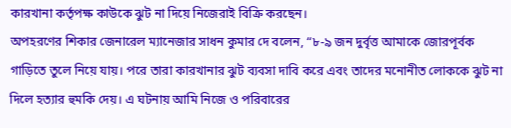কারখানা কর্তৃপক্ষ কাউকে ঝুট না দিয়ে নিজেরাই বিক্রি করছেন।
অপহরণের শিকার জেনারেল ম্যানেজার সাধন কুমার দে বলেন, “৮-৯ জন দুর্বৃত্ত আমাকে জোরপূর্বক গাড়িতে তুলে নিয়ে যায়। পরে তারা কারখানার ঝুট ব্যবসা দাবি করে এবং তাদের মনোনীত লোককে ঝুট না দিলে হত্যার হুমকি দেয়। এ ঘটনায় আমি নিজে ও পরিবারের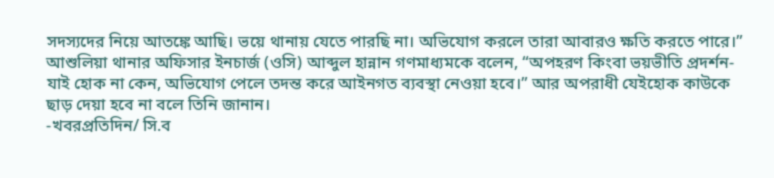সদস্যদের নিয়ে আতঙ্কে আছি। ভয়ে থানায় যেতে পারছি না। অভিযোগ করলে তারা আবারও ক্ষতি করতে পারে।”
আশুলিয়া থানার অফিসার ইনচার্জ (ওসি) আব্দুল হান্নান গণমাধ্যমকে বলেন, “অপহরণ কিংবা ভয়ভীতি প্রদর্শন-যাই হোক না কেন, অভিযোগ পেলে তদন্ত করে আইনগত ব্যবস্থা নেওয়া হবে।” আর অপরাধী যেইহোক কাউকে ছাড় দেয়া হবে না বলে তিনি জানান।
-খবরপ্রতিদিন/ সি.ব